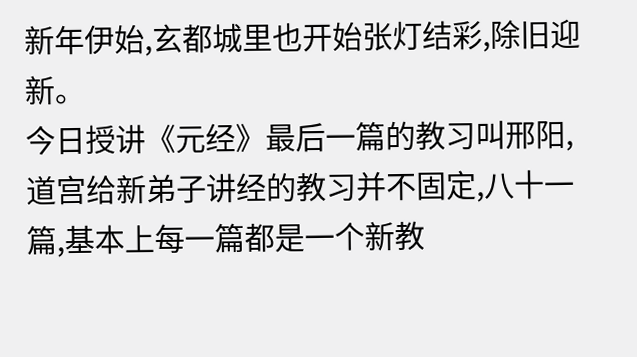新年伊始,玄都城里也开始张灯结彩,除旧迎新。
今日授讲《元经》最后一篇的教习叫邢阳,道宫给新弟子讲经的教习并不固定,八十一篇,基本上每一篇都是一个新教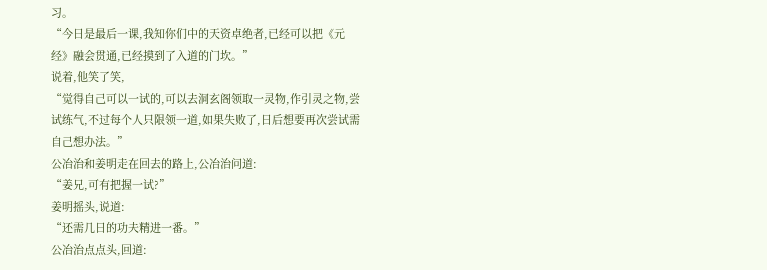习。
“今日是最后一课,我知你们中的天资卓绝者,已经可以把《元经》融会贯通,已经摸到了入道的门坎。”
说着,他笑了笑,
“觉得自己可以一试的,可以去洞玄阁领取一灵物,作引灵之物,尝试练气,不过每个人只限领一道,如果失败了,日后想要再次尝试需自己想办法。”
公冶治和姜明走在回去的路上,公冶治问道:
“姜兄,可有把握一试?”
姜明摇头,说道:
“还需几日的功夫精进一番。”
公冶治点点头,回道: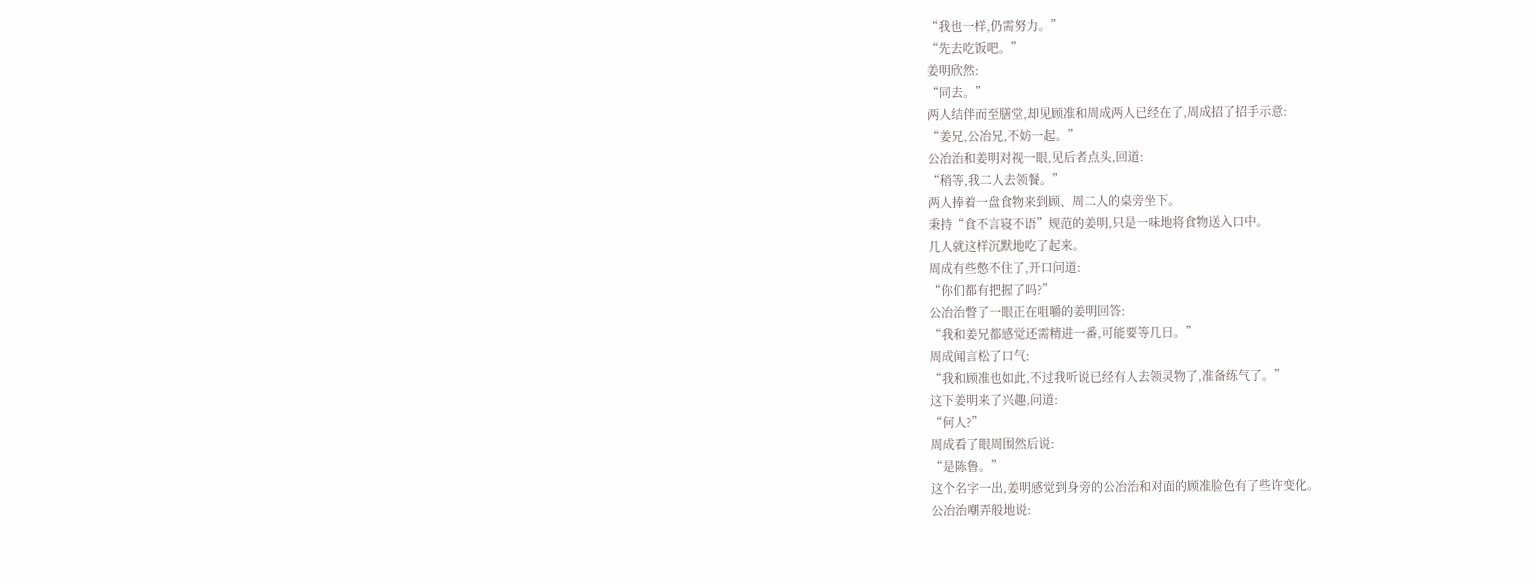“我也一样,仍需努力。”
“先去吃饭吧。”
姜明欣然:
“同去。”
两人结伴而至膳堂,却见顾准和周成两人已经在了,周成招了招手示意:
“姜兄,公冶兄,不妨一起。”
公冶治和姜明对视一眼,见后者点头,回道:
“稍等,我二人去领餐。”
两人捧着一盘食物来到顾、周二人的桌旁坐下。
秉持“食不言寝不语”规范的姜明,只是一味地将食物送入口中。
几人就这样沉默地吃了起来。
周成有些憋不住了,开口问道:
“你们都有把握了吗?”
公冶治瞥了一眼正在咀嚼的姜明回答:
“我和姜兄都感觉还需精进一番,可能要等几日。”
周成闻言松了口气:
“我和顾准也如此,不过我听说已经有人去领灵物了,准备练气了。”
这下姜明来了兴趣,问道:
“何人?”
周成看了眼周围然后说:
“是陈鲁。”
这个名字一出,姜明感觉到身旁的公冶治和对面的顾准脸色有了些许变化。
公冶治嘲弄般地说: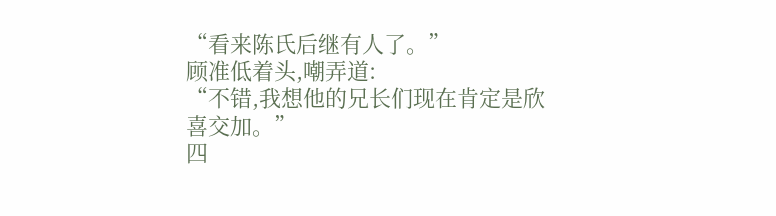“看来陈氏后继有人了。”
顾准低着头,嘲弄道:
“不错,我想他的兄长们现在肯定是欣喜交加。”
四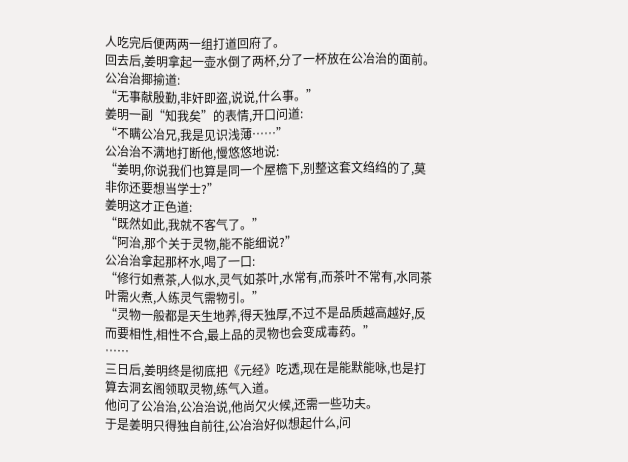人吃完后便两两一组打道回府了。
回去后,姜明拿起一壶水倒了两杯,分了一杯放在公冶治的面前。
公冶治揶揄道:
“无事献殷勤,非奸即盗,说说,什么事。”
姜明一副“知我矣”的表情,开口问道:
“不瞒公冶兄,我是见识浅薄……”
公冶治不满地打断他,慢悠悠地说:
“姜明,你说我们也算是同一个屋檐下,别整这套文绉绉的了,莫非你还要想当学士?”
姜明这才正色道:
“既然如此,我就不客气了。”
“阿治,那个关于灵物,能不能细说?”
公冶治拿起那杯水,喝了一口:
“修行如煮茶,人似水,灵气如茶叶,水常有,而茶叶不常有,水同茶叶需火煮,人练灵气需物引。”
“灵物一般都是天生地养,得天独厚,不过不是品质越高越好,反而要相性,相性不合,最上品的灵物也会变成毒药。”
……
三日后,姜明终是彻底把《元经》吃透,现在是能默能咏,也是打算去洞玄阁领取灵物,练气入道。
他问了公冶治,公冶治说,他尚欠火候,还需一些功夫。
于是姜明只得独自前往,公冶治好似想起什么,问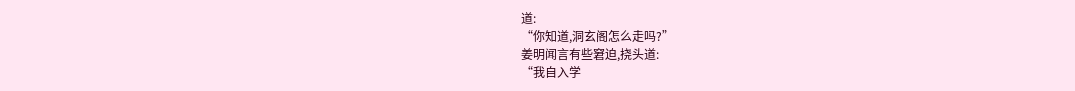道:
“你知道,洞玄阁怎么走吗?”
姜明闻言有些窘迫,挠头道:
“我自入学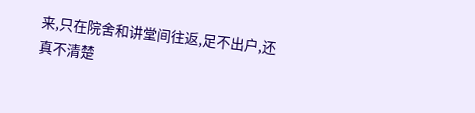来,只在院舍和讲堂间往返,足不出户,还真不清楚